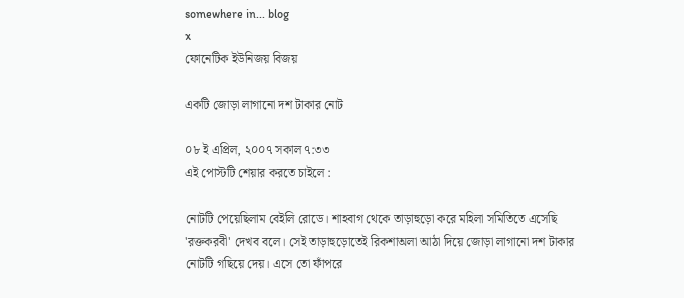somewhere in... blog
x
ফোনেটিক ইউনিজয় বিজয়

একটি জোড়া লাগানো দশ টাকার নোট

০৮ ই এপ্রিল, ২০০৭ সকাল ৭:৩৩
এই পোস্টটি শেয়ার করতে চাইলে :

নোটটি পেয়েছিলাম বেইলি রোডে। শাহবাগ থেকে তাড়াহুড়ো করে মহিলা সমিতিতে এসেছি 'রক্তকরবী' দেখব বলে। সেই তাড়াহুড়োতেই রিকশাঅলা আঠা দিয়ে জোড়া লাগানো দশ টাকার নোটটি গছিয়ে দেয়। এসে তো ফাঁপরে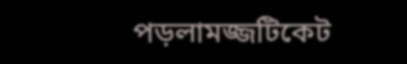পড়লামজ্জটিকেট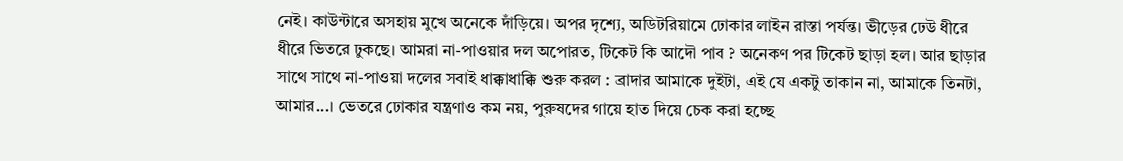নেই। কাউন্টারে অসহায় মুখে অনেকে দাঁড়িয়ে। অপর দৃশ্যে, অডিটরিয়ামে ঢোকার লাইন রাস্তা পর্যন্ত। ভীড়ের ঢেউ ধীরে ধীরে ভিতরে ঢুকছে। আমরা না-পাওয়ার দল অপোরত, টিকেট কি আদৌ পাব ? অনেকণ পর টিকেট ছাড়া হল। আর ছাড়ার সাথে সাথে না-পাওয়া দলের সবাই ধাক্কাধাক্কি শুরু করল : ব্রাদার আমাকে দুইটা, এই যে একটু তাকান না, আমাকে তিনটা, আমার...। ভেতরে ঢোকার যন্ত্রণাও কম নয়, পুরুষদের গায়ে হাত দিয়ে চেক করা হচ্ছে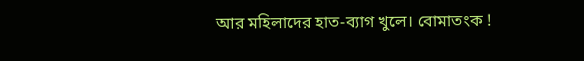আর মহিলাদের হাত-ব্যাগ খুলে। বোমাতংক !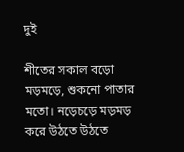দুই

শীতের সকাল বড়ো মড়মড়ে, শুকনো পাতার মতো। নড়েচড়ে মড়মড় করে উঠতে উঠতে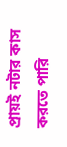প্রায়ই নটার কাস করতে পারি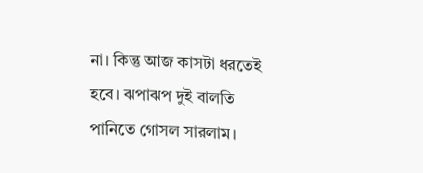না। কিন্তু আজ কাসটা ধরতেই হবে। ঝপাঝপ দুই বালতি পানিতে গোসল সারলাম।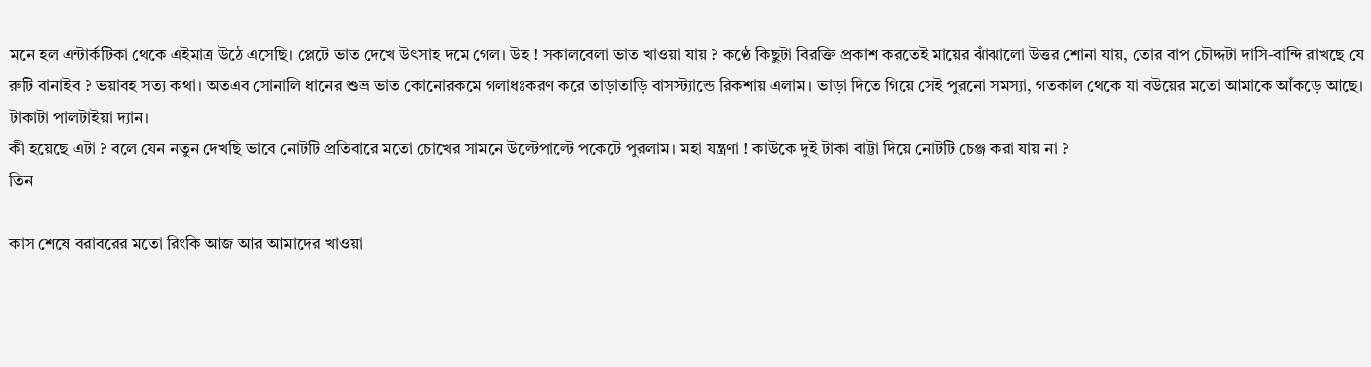মনে হল এন্টার্কটিকা থেকে এইমাত্র উঠে এসেছি। প্লেটে ভাত দেখে উৎসাহ দমে গেল। উহ ! সকালবেলা ভাত খাওয়া যায় ? কণ্ঠে কিছুটা বিরক্তি প্রকাশ করতেই মায়ের ঝাঁঝালো উত্তর শোনা যায়, তোর বাপ চৌদ্দটা দাসি-বান্দি রাখছে যে রুটি বানাইব ? ভয়াবহ সত্য কথা। অতএব সোনালি ধানের শুভ্র ভাত কোনোরকমে গলাধঃকরণ করে তাড়াতাড়ি বাসস্ট্যান্ডে রিকশায় এলাম। ভাড়া দিতে গিয়ে সেই পুরনো সমস্যা, গতকাল থেকে যা বউয়ের মতো আমাকে আঁকড়ে আছে।
টাকাটা পালটাইয়া দ্যান।
কী হয়েছে এটা ? বলে যেন নতুন দেখছি ভাবে নোটটি প্রতিবারে মতো চোখের সামনে উল্টেপাল্টে পকেটে পুরলাম। মহা যন্ত্রণা ! কাউকে দুই টাকা বাট্টা দিয়ে নোটটি চেঞ্জ করা যায় না ?
তিন

কাস শেষে বরাবরের মতো রিংকি আজ আর আমাদের খাওয়া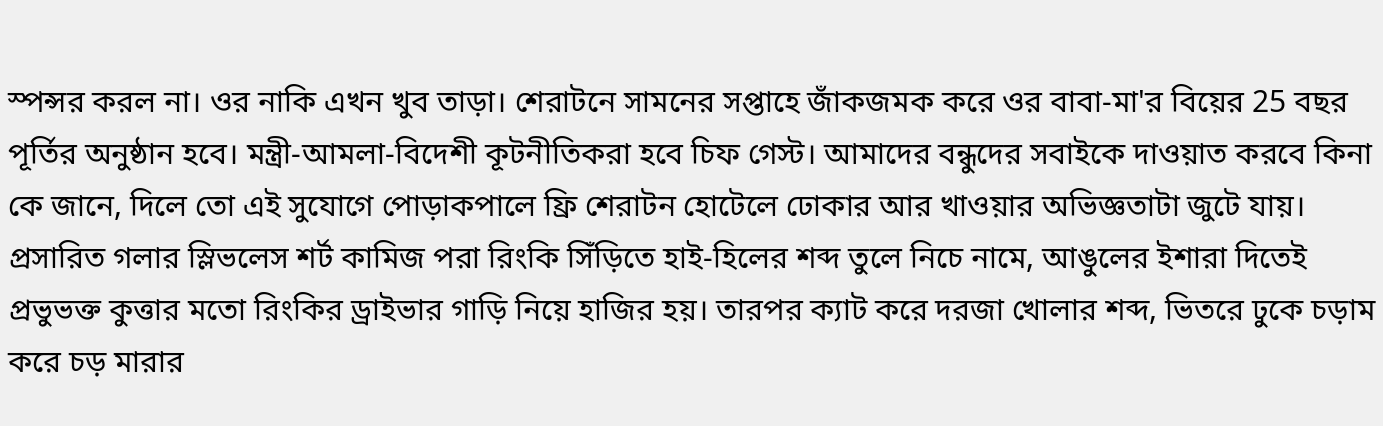স্পন্সর করল না। ওর নাকি এখন খুব তাড়া। শেরাটনে সামনের সপ্তাহে জাঁকজমক করে ওর বাবা-মা'র বিয়ের 25 বছর পূর্তির অনুষ্ঠান হবে। মন্ত্রী-আমলা-বিদেশী কূটনীতিকরা হবে চিফ গেস্ট। আমাদের বন্ধুদের সবাইকে দাওয়াত করবে কিনা কে জানে, দিলে তো এই সুযোগে পোড়াকপালে ফ্রি শেরাটন হোটেলে ঢোকার আর খাওয়ার অভিজ্ঞতাটা জুটে যায়। প্রসারিত গলার স্লিভলেস শর্ট কামিজ পরা রিংকি সিঁড়িতে হাই-হিলের শব্দ তুলে নিচে নামে, আঙুলের ইশারা দিতেই প্রভুভক্ত কুত্তার মতো রিংকির ড্রাইভার গাড়ি নিয়ে হাজির হয়। তারপর ক্যাট করে দরজা খোলার শব্দ, ভিতরে ঢুকে চড়াম করে চড় মারার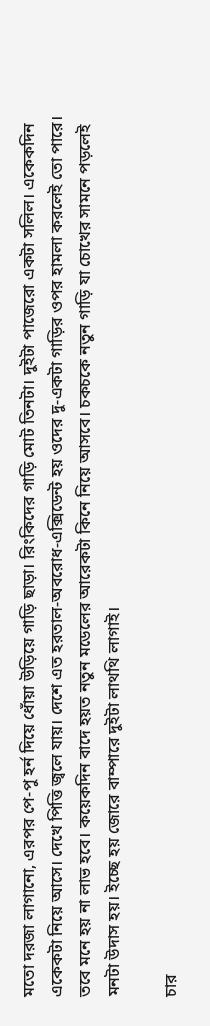মতো দরজা লাগানো, এরপর পে-পু হর্ন দিয়ে ধোঁয়া উড়িয়ে গাড়ি ছাড়া। রিংকিদের গাড়ি মোট তিনটা। দুইটা পাজেরো একটা সলিল। একেকদিন একেকটা নিয়ে আসে। দেখে পিত্তি জ্বলে যায়। দেশে এত হরতাল-অবরোধ-এক্সিডেন্ট হয় ওদের দু-একটা গাড়ির ওপর হামলা করলেই তো পারে। তবে মনে হয় না লাভ হবে। কয়েকদিন বাদে হয়ত নতুন মডেলের আরেকটা কিনে নিয়ে আসবে। চকচকে নতুন গাড়ি যা চোখের সামনে পড়লেই মনটা উদাস হয়। ইচ্ছে হয় জোরে বাম্পারে দুইটা লাথথি লাগাই।

চার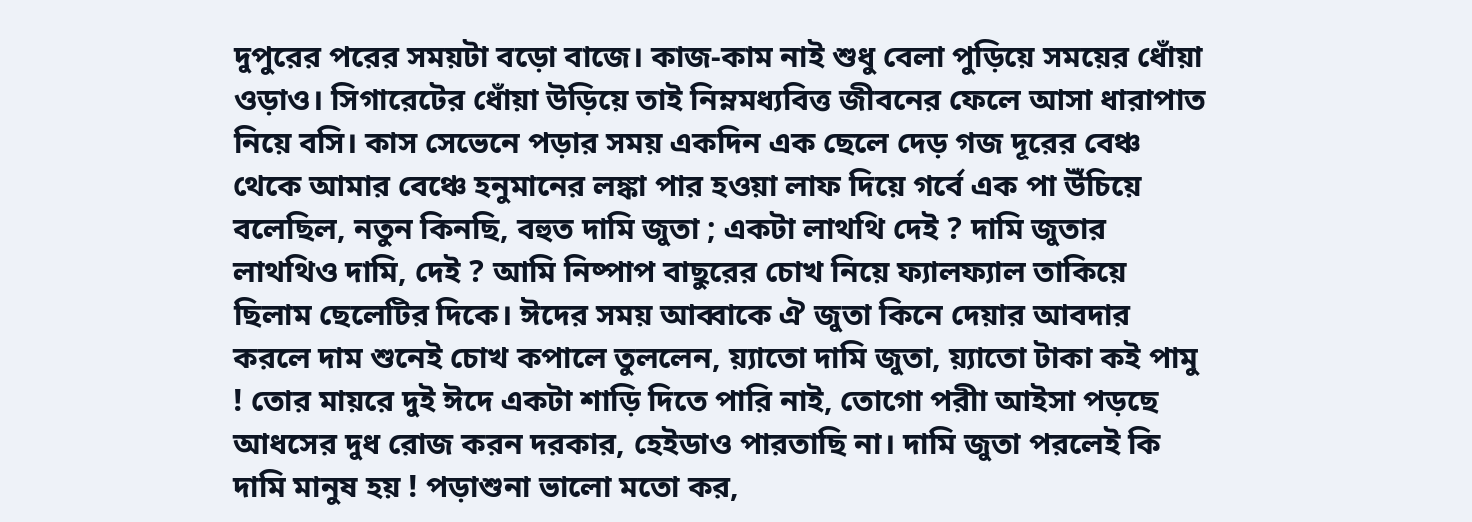দুপুরের পরের সময়টা বড়ো বাজে। কাজ-কাম নাই শুধু বেলা পুড়িয়ে সময়ের ধোঁয়া ওড়াও। সিগারেটের ধোঁয়া উড়িয়ে তাই নিম্নমধ্যবিত্ত জীবনের ফেলে আসা ধারাপাত নিয়ে বসি। কাস সেভেনে পড়ার সময় একদিন এক ছেলে দেড় গজ দূরের বেঞ্চ থেকে আমার বেঞ্চে হনুমানের লঙ্কা পার হওয়া লাফ দিয়ে গর্বে এক পা উঁচিয়ে বলেছিল, নতুন কিনছি, বহুত দামি জুতা ; একটা লাথথি দেই ? দামি জুতার লাথথিও দামি, দেই ? আমি নিষ্পাপ বাছুরের চোখ নিয়ে ফ্যালফ্যাল তাকিয়ে ছিলাম ছেলেটির দিকে। ঈদের সময় আব্বাকে ঐ জুতা কিনে দেয়ার আবদার করলে দাম শুনেই চোখ কপালে তুললেন, য়্যাতো দামি জুতা, য়্যাতো টাকা কই পামু ! তোর মায়রে দুই ঈদে একটা শাড়ি দিতে পারি নাই, তোগো পরীা আইসা পড়ছে আধসের দুধ রোজ করন দরকার, হেইডাও পারতাছি না। দামি জুতা পরলেই কি দামি মানুষ হয় ! পড়াশুনা ভালো মতো কর,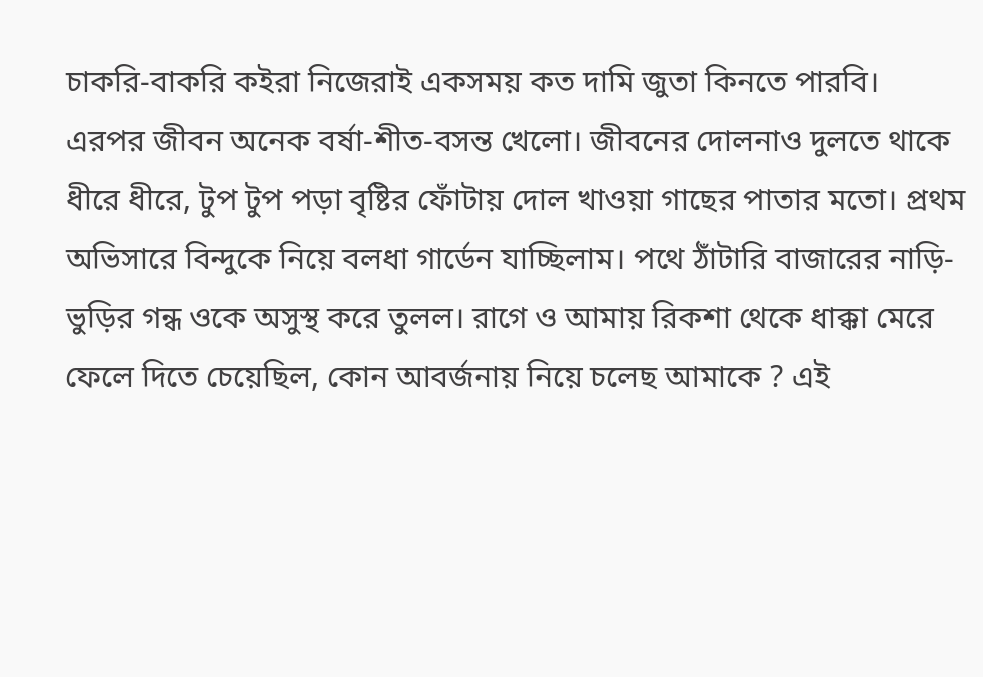চাকরি-বাকরি কইরা নিজেরাই একসময় কত দামি জুতা কিনতে পারবি।
এরপর জীবন অনেক বর্ষা-শীত-বসন্ত খেলো। জীবনের দোলনাও দুলতে থাকে ধীরে ধীরে, টুপ টুপ পড়া বৃষ্টির ফোঁটায় দোল খাওয়া গাছের পাতার মতো। প্রথম অভিসারে বিন্দুকে নিয়ে বলধা গার্ডেন যাচ্ছিলাম। পথে ঠাঁটারি বাজারের নাড়ি-ভুড়ির গন্ধ ওকে অসুস্থ করে তুলল। রাগে ও আমায় রিকশা থেকে ধাক্কা মেরে ফেলে দিতে চেয়েছিল, কোন আবর্জনায় নিয়ে চলেছ আমাকে ? এই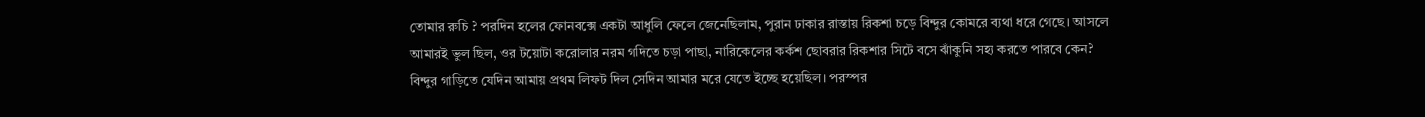তোমার রুচি ? পরদিন হলের ফোনবক্সে একটা আধুলি ফেলে জেনেছিলাম, পুরান ঢাকার রাস্তায় রিকশা চড়ে বিন্দুর কোমরে ব্যথা ধরে গেছে। আসলে আমারই ভুল ছিল, ওর টয়োটা করোলার নরম গদিতে চড়া পাছা, নারিকেলের কর্কশ ছোবরার রিকশার সিটে বসে ঝাঁকুনি সহ্য করতে পারবে কেন? বিন্দুর গাড়িতে যেদিন আমায় প্রথম লিফট দিল সেদিন আমার মরে যেতে ইচ্ছে হয়েছিল। পরস্পর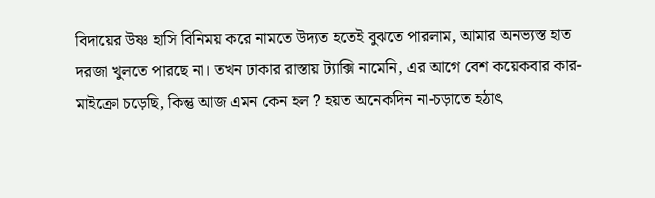বিদায়ের উষ্ণ হাসি বিনিময় করে নামতে উদ্যত হতেই বুঝতে পারলাম, আমার অনভ্যস্ত হাত দরজা খুলতে পারছে না। তখন ঢাকার রাস্তায় ট্যাক্সি নামেনি, এর আগে বেশ কয়েকবার কার-মাইক্রো চড়েছি, কিন্তু আজ এমন কেন হল ? হয়ত অনেকদিন না-চড়াতে হঠাৎ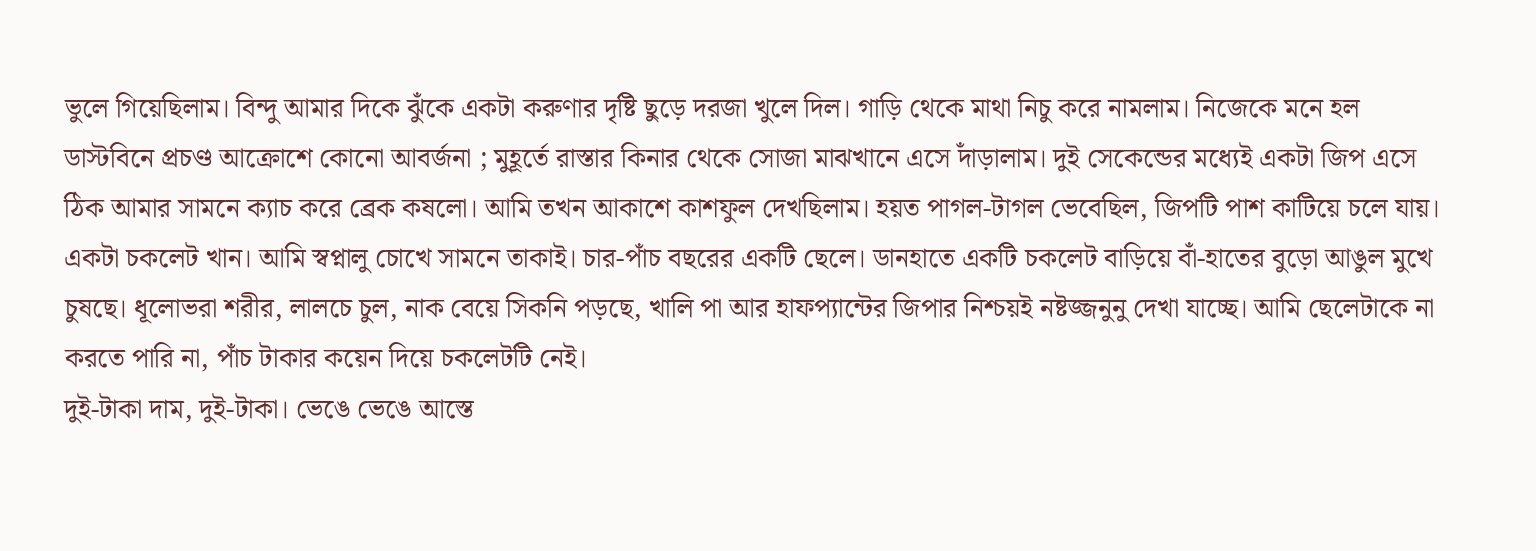ভুলে গিয়েছিলাম। বিন্দু আমার দিকে ঝুঁকে একটা করুণার দৃষ্টি ছুড়ে দরজা খুলে দিল। গাড়ি থেকে মাথা নিচু করে নামলাম। নিজেকে মনে হল ডাস্টবিনে প্রচণ্ড আক্রোশে কোনো আবর্জনা ; মুহূর্তে রাস্তার কিনার থেকে সোজা মাঝখানে এসে দাঁড়ালাম। দুই সেকেন্ডের মধ্যেই একটা জিপ এসে ঠিক আমার সামনে ক্যাচ করে ব্রেক কষলো। আমি তখন আকাশে কাশফুল দেখছিলাম। হয়ত পাগল-টাগল ভেবেছিল, জিপটি পাশ কাটিয়ে চলে যায়।
একটা চকলেট খান। আমি স্বপ্নালু চোখে সামনে তাকাই। চার-পাঁচ বছরের একটি ছেলে। ডানহাতে একটি চকলেট বাড়িয়ে বাঁ-হাতের বুড়ো আঙুল মুখে চুষছে। ধূলোভরা শরীর, লালচে চুল, নাক বেয়ে সিকনি পড়ছে, খালি পা আর হাফপ্যান্টের জিপার নিশ্চয়ই নষ্টজ্জনুনু দেখা যাচ্ছে। আমি ছেলেটাকে না করতে পারি না, পাঁচ টাকার কয়েন দিয়ে চকলেটটি নেই।
দুই-টাকা দাম, দুই-টাকা। ভেঙে ভেঙে আস্তে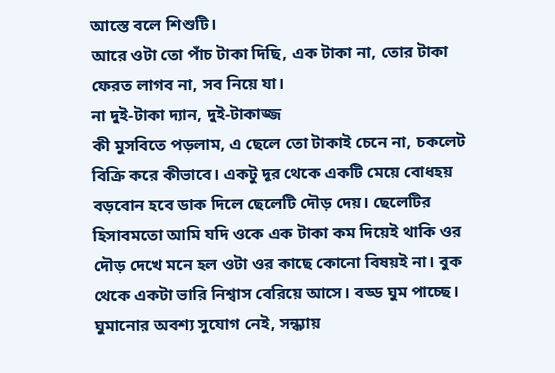আস্তে বলে শিশুটি।
আরে ওটা তো পাঁচ টাকা দিছি, এক টাকা না, তোর টাকা ফেরত লাগব না, সব নিয়ে যা।
না দুই-টাকা দ্যান, দুই-টাকাজ্জ
কী মুসবিতে পড়লাম, এ ছেলে তো টাকাই চেনে না, চকলেট বিক্রি করে কীভাবে। একটু দূর থেকে একটি মেয়ে বোধহয় বড়বোন হবে ডাক দিলে ছেলেটি দৌড় দেয়। ছেলেটির হিসাবমতো আমি যদি ওকে এক টাকা কম দিয়েই থাকি ওর দৌড় দেখে মনে হল ওটা ওর কাছে কোনো বিষয়ই না। বুক থেকে একটা ভারি নিশ্বাস বেরিয়ে আসে। বড্ড ঘুম পাচ্ছে। ঘুমানোর অবশ্য সুযোগ নেই, সন্ধ্যায়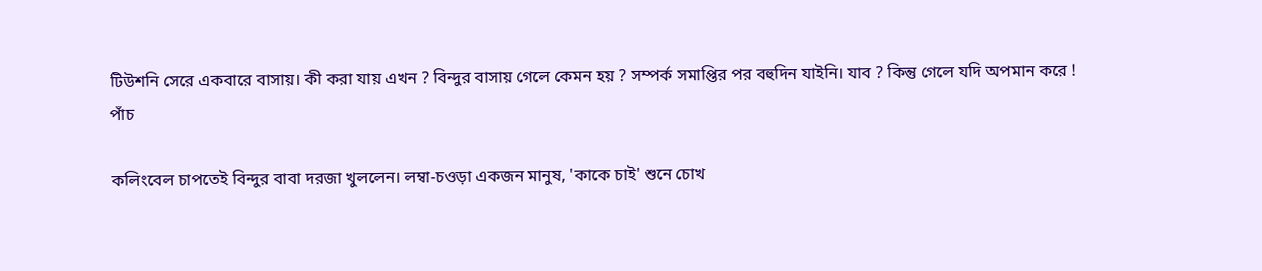টিউশনি সেরে একবারে বাসায়। কী করা যায় এখন ? বিন্দুর বাসায় গেলে কেমন হয় ? সম্পর্ক সমাপ্তির পর বহুদিন যাইনি। যাব ? কিন্তু গেলে যদি অপমান করে !
পাঁচ

কলিংবেল চাপতেই বিন্দুর বাবা দরজা খুললেন। লম্বা-চওড়া একজন মানুষ, 'কাকে চাই' শুনে চোখ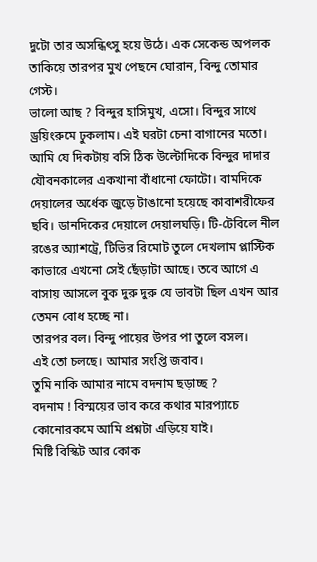দুটো তার অসন্ধিৎসু হয়ে উঠে। এক সেকেন্ড অপলক তাকিয়ে তারপর মুখ পেছনে ঘোরান, বিন্দু তোমার গেস্ট।
ভালো আছ ? বিন্দুর হাসিমুখ, এসো। বিন্দুর সাথে ড্রয়িংরুমে ঢুকলাম। এই ঘরটা চেনা বাগানের মতো। আমি যে দিকটায় বসি ঠিক উল্টোদিকে বিন্দুর দাদার যৌবনকালের একখানা বাঁধানো ফোটো। বামদিকে দেয়ালের অর্ধেক জুড়ে টাঙানো হয়েছে কাবাশরীফের ছবি। ডানদিকের দেয়ালে দেয়ালঘড়ি। টি-টেবিলে নীল রঙের অ্যাশট্রে, টিভির রিমোট তুলে দেখলাম প্লাস্টিক কাভারে এখনো সেই ছেঁড়াটা আছে। তবে আগে এ বাসায় আসলে বুক দুরু দুরু যে ভাবটা ছিল এখন আর তেমন বোধ হচ্ছে না।
তারপর বল। বিন্দু পায়ের উপর পা তুলে বসল।
এই তো চলছে। আমার সংপ্তি জবাব।
তুমি নাকি আমার নামে বদনাম ছড়াচ্ছ ?
বদনাম ! বিস্ময়ের ভাব করে কথার মারপ্যাচে কোনোরকমে আমি প্রশ্নটা এড়িয়ে যাই।
মিষ্টি বিস্কিট আর কোক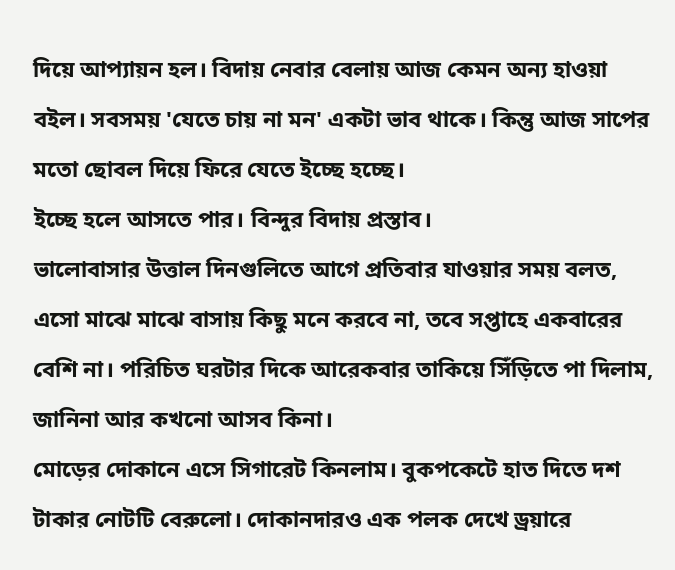দিয়ে আপ্যায়ন হল। বিদায় নেবার বেলায় আজ কেমন অন্য হাওয়া বইল। সবসময় 'যেতে চায় না মন' একটা ভাব থাকে। কিন্তু আজ সাপের মতো ছোবল দিয়ে ফিরে যেতে ইচ্ছে হচ্ছে।
ইচ্ছে হলে আসতে পার। বিন্দুর বিদায় প্রস্তাব।
ভালোবাসার উত্তাল দিনগুলিতে আগে প্রতিবার যাওয়ার সময় বলত, এসো মাঝে মাঝে বাসায় কিছু মনে করবে না, তবে সপ্তাহে একবারের বেশি না। পরিচিত ঘরটার দিকে আরেকবার তাকিয়ে সিঁড়িতে পা দিলাম, জানিনা আর কখনো আসব কিনা।
মোড়ের দোকানে এসে সিগারেট কিনলাম। বুকপকেটে হাত দিতে দশ টাকার নোটটি বেরুলো। দোকানদারও এক পলক দেখে ড্রয়ারে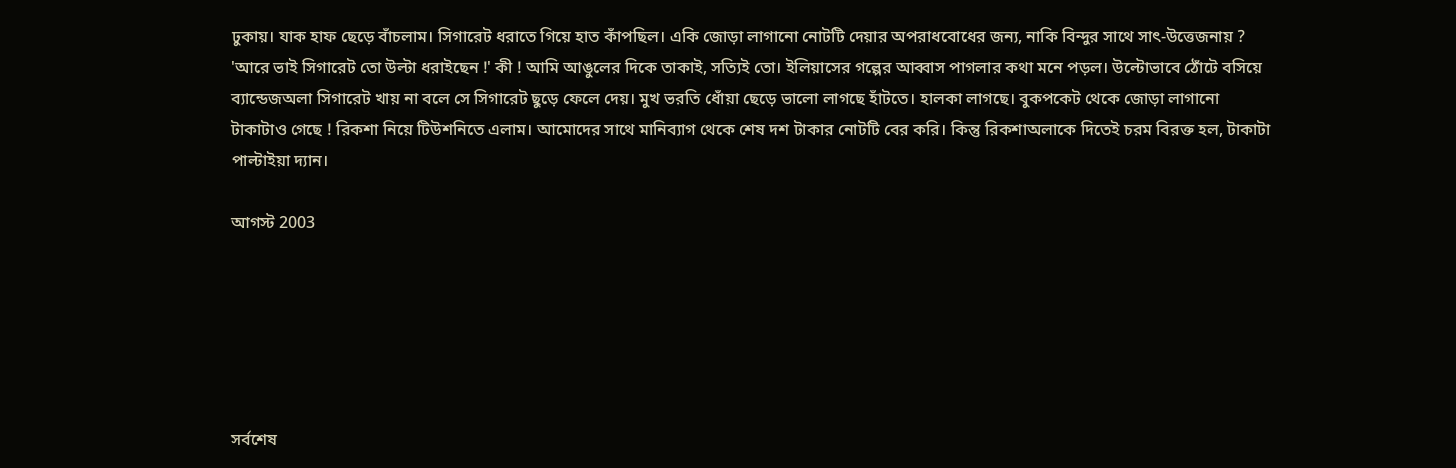ঢুকায়। যাক হাফ ছেড়ে বাঁচলাম। সিগারেট ধরাতে গিয়ে হাত কাঁপছিল। একি জোড়া লাগানো নোটটি দেয়ার অপরাধবোধের জন্য, নাকি বিন্দুর সাথে সাৎ-উত্তেজনায় ? 'আরে ভাই সিগারেট তো উল্টা ধরাইছেন !' কী ! আমি আঙুলের দিকে তাকাই, সত্যিই তো। ইলিয়াসের গল্পের আব্বাস পাগলার কথা মনে পড়ল। উল্টোভাবে ঠোঁটে বসিয়ে ব্যান্ডেজঅলা সিগারেট খায় না বলে সে সিগারেট ছুড়ে ফেলে দেয়। মুখ ভরতি ধোঁয়া ছেড়ে ভালো লাগছে হাঁটতে। হালকা লাগছে। বুকপকেট থেকে জোড়া লাগানো টাকাটাও গেছে ! রিকশা নিয়ে টিউশনিতে এলাম। আমোদের সাথে মানিব্যাগ থেকে শেষ দশ টাকার নোটটি বের করি। কিন্তু রিকশাঅলাকে দিতেই চরম বিরক্ত হল, টাকাটা পাল্টাইয়া দ্যান।

আগস্ট 2003






সর্বশেষ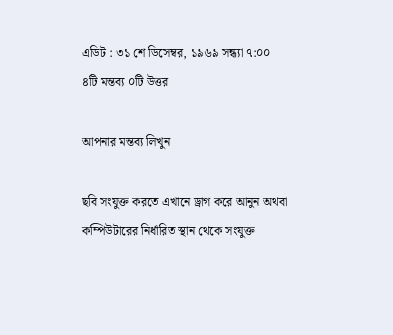এডিট : ৩১ শে ডিসেম্বর, ১৯৬৯ সন্ধ্যা ৭:০০
৪টি মন্তব্য ০টি উত্তর

আপনার মন্তব্য লিখুন

ছবি সংযুক্ত করতে এখানে ড্রাগ করে আনুন অথবা কম্পিউটারের নির্ধারিত স্থান থেকে সংযুক্ত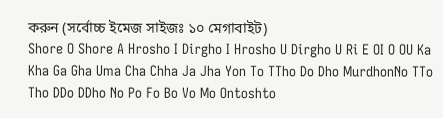করুন (সর্বোচ্চ ইমেজ সাইজঃ ১০ মেগাবাইট)
Shore O Shore A Hrosho I Dirgho I Hrosho U Dirgho U Ri E OI O OU Ka Kha Ga Gha Uma Cha Chha Ja Jha Yon To TTho Do Dho MurdhonNo TTo Tho DDo DDho No Po Fo Bo Vo Mo Ontoshto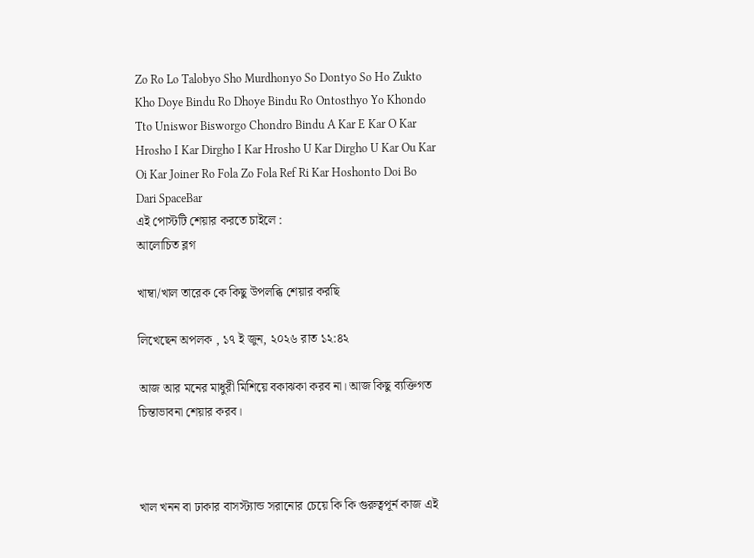Zo Ro Lo Talobyo Sho Murdhonyo So Dontyo So Ho Zukto Kho Doye Bindu Ro Dhoye Bindu Ro Ontosthyo Yo Khondo Tto Uniswor Bisworgo Chondro Bindu A Kar E Kar O Kar Hrosho I Kar Dirgho I Kar Hrosho U Kar Dirgho U Kar Ou Kar Oi Kar Joiner Ro Fola Zo Fola Ref Ri Kar Hoshonto Doi Bo Dari SpaceBar
এই পোস্টটি শেয়ার করতে চাইলে :
আলোচিত ব্লগ

খাম্বা/খাল তারেক কে কিছু উপলব্ধি শেয়ার করছি

লিখেছেন অপলক , ১৭ ই জুন, ২০২৬ রাত ১২:৪২

আজ আর মনের মাধুরী মিশিয়ে বকাঝকা করব না। আজ কিছু ব্যক্তিগত চিন্তাভাবনা শেয়ার করব।



খাল খনন বা ঢাকার বাসস্ট্যান্ড সরানোর চেয়ে কি কি গুরুত্বপূর্ন কাজ এই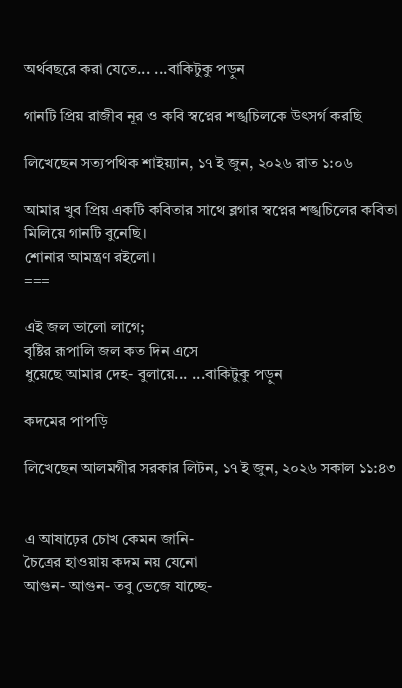অর্থবছরে করা যেতে... ...বাকিটুকু পড়ুন

গানটি প্রিয় রাজীব নূর ও কবি স্বপ্নের শঙ্খচিলকে উৎসর্গ করছি

লিখেছেন সত্যপথিক শাইয়্যান, ১৭ ই জুন, ২০২৬ রাত ১:০৬

আমার খুব প্রিয় একটি কবিতার সাথে ব্লগার স্বপ্নের শঙ্খচিলের কবিতা মিলিয়ে গানটি বুনেছি।
শোনার আমন্ত্রণ রইলো।
===

এই জল ভালো লাগে;
বৃষ্টির রূপালি জল কত দিন এসে
ধুয়েছে আমার দেহ- বুলায়ে... ...বাকিটুকু পড়ুন

কদমের পাপড়ি

লিখেছেন আলমগীর সরকার লিটন, ১৭ ই জুন, ২০২৬ সকাল ১১:৪৩


এ আষাঢ়ের চোখ কেমন জানি-
চৈত্রের হাওয়ায় কদম নয় যেনো
আগুন- আগুন- তবু ভেজে যাচ্ছে-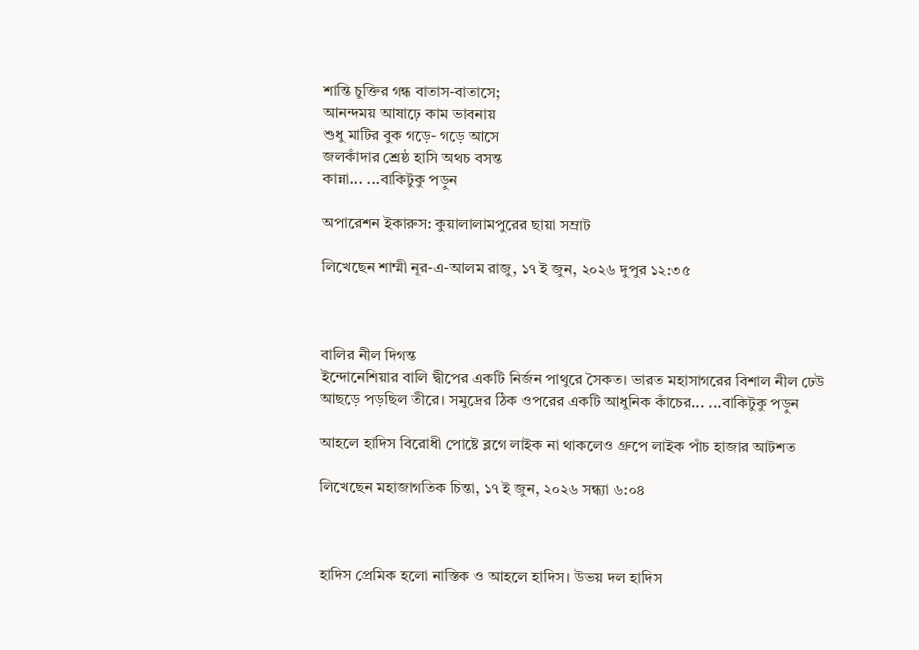শান্তি চুক্তির গন্ধ বাতাস-বাতাসে;
আনন্দময় আষাঢ়ে কাম ভাবনায়
শুধু মাটির বুক গড়ে- গড়ে আসে
জলকাঁদার শ্রেষ্ঠ হাসি অথচ বসন্ত
কান্না... ...বাকিটুকু পড়ুন

অপারেশন ইকারুস: কুয়ালালামপুরের ছায়া সম্রাট

লিখেছেন শাম্মী নূর-এ-আলম রাজু, ১৭ ই জুন, ২০২৬ দুপুর ১২:৩৫



বালির নীল দিগন্ত
ইন্দোনেশিয়ার বালি দ্বীপের একটি নির্জন পাথুরে সৈকত। ভারত মহাসাগরের বিশাল নীল ঢেউ আছড়ে পড়ছিল তীরে। সমুদ্রের ঠিক ওপরের একটি আধুনিক কাঁচের... ...বাকিটুকু পড়ুন

আহলে হাদিস বিরোধী পোষ্টে ব্লগে লাইক না থাকলেও গ্রুপে লাইক পাঁচ হাজার আটশত

লিখেছেন মহাজাগতিক চিন্তা, ১৭ ই জুন, ২০২৬ সন্ধ্যা ৬:০৪



হাদিস প্রেমিক হলো নাস্তিক ও আহলে হাদিস। উভয় দল হাদিস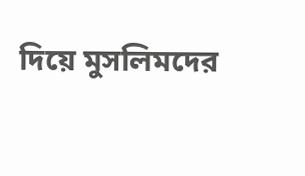দিয়ে মুসলিমদের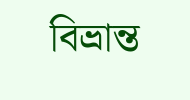বিভ্রান্ত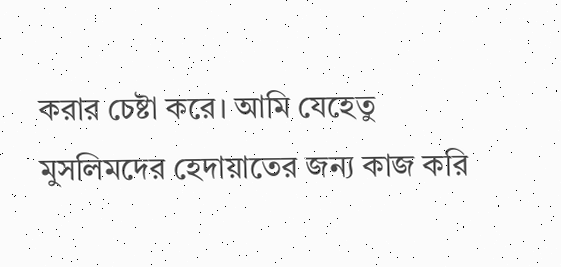করার চেষ্টা করে। আমি যেহেতু মুসলিমদের হেদায়াতের জন্য কাজ করি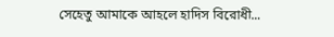সেহেতু আমাকে আহলে হাদিস বিরোধী...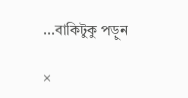...বাকিটুকু পড়ুন

×